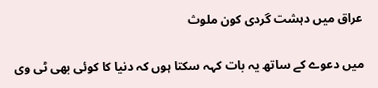عراق میں دہشت گردی کون ملوث

میں دعوے کے ساتھ یہ بات کہہ سکتا ہوں کہ دنیا کا کوئی بھی ٹی وی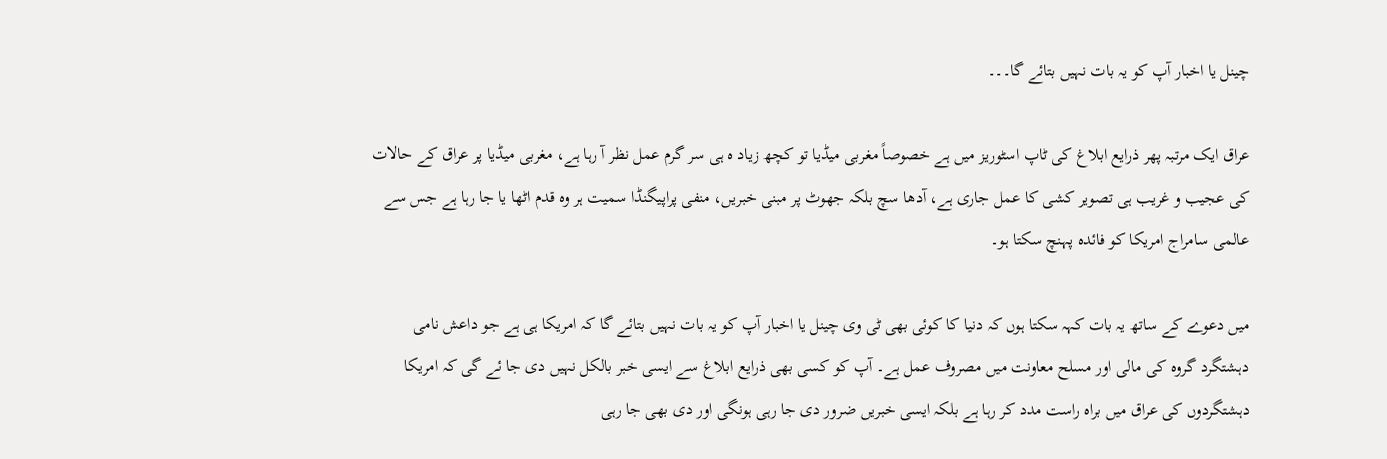چینل یا اخبار آپ کو یہ بات نہیں بتائے گا۔۔۔

عراق ایک مرتبہ پھر ذرایع ابلاغ کی ٹاپ اسٹوریز میں ہے خصوصاً مغربی میڈیا تو کچھ زیاد ہ ہی سر گرم عمل نظر آ رہا ہے، مغربی میڈیا پر عراق کے حالات کی عجیب و غریب ہی تصویر کشی کا عمل جاری ہے، آدھا سچ بلکہ جھوٹ پر مبنی خبریں، منفی پراپیگنڈا سمیت ہر وہ قدم اٹھا یا جا رہا ہے جس سے عالمی سامراج امریکا کو فائدہ پہنچ سکتا ہو۔

میں دعوے کے ساتھ یہ بات کہہ سکتا ہوں کہ دنیا کا کوئی بھی ٹی وی چینل یا اخبار آپ کو یہ بات نہیں بتائے گا کہ امریکا ہی ہے جو داعش نامی دہشتگرد گروہ کی مالی اور مسلح معاونت میں مصروف عمل ہے۔ آپ کو کسی بھی ذرایع ابلاغ سے ایسی خبر بالکل نہیں دی جا ئے گی کہ امریکا دہشتگردوں کی عراق میں براہ راست مدد کر رہا ہے بلکہ ایسی خبریں ضرور دی جا رہی ہونگی اور دی بھی جا رہی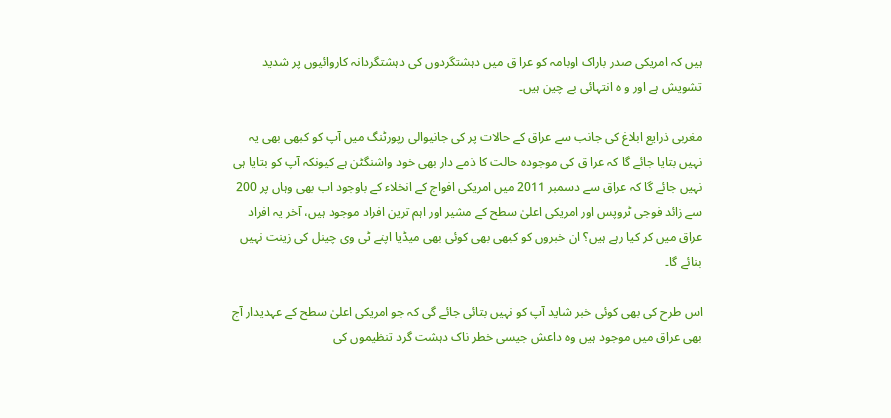ہیں کہ امریکی صدر باراک اوبامہ کو عرا ق میں دہشتگردوں کی دہشتگردانہ کاروائیوں پر شدید تشویش ہے اور و ہ انتہائی بے چین ہیں۔

مغربی ذرایع ابلاغ کی جانب سے عراق کے حالات پر کی جانیوالی رپورٹنگ میں آپ کو کبھی بھی یہ نہیں بتایا جائے گا کہ عرا ق کی موجودہ حالت کا ذمے دار بھی خود واشنگٹن ہے کیونکہ آپ کو بتایا ہی نہیں جائے گا کہ عراق سے دسمبر 2011 میں امریکی افواج کے انخلاء کے باوجود اب بھی وہاں پر 200 سے زائد فوجی ٹروپس اور امریکی اعلیٰ سطح کے مشیر اور اہم ترین افراد موجود ہیں، آخر یہ افراد عراق میں کر کیا رہے ہیں؟ ان خبروں کو کبھی بھی کوئی بھی میڈیا اپنے ٹی وی چینل کی زینت نہیں بنائے گا۔

اس طرح کی بھی کوئی خبر شاید آپ کو نہیں بتائی جائے گی کہ جو امریکی اعلیٰ سطح کے عہدیدار آج بھی عراق میں موجود ہیں وہ داعش جیسی خطر ناک دہشت گرد تنظیموں کی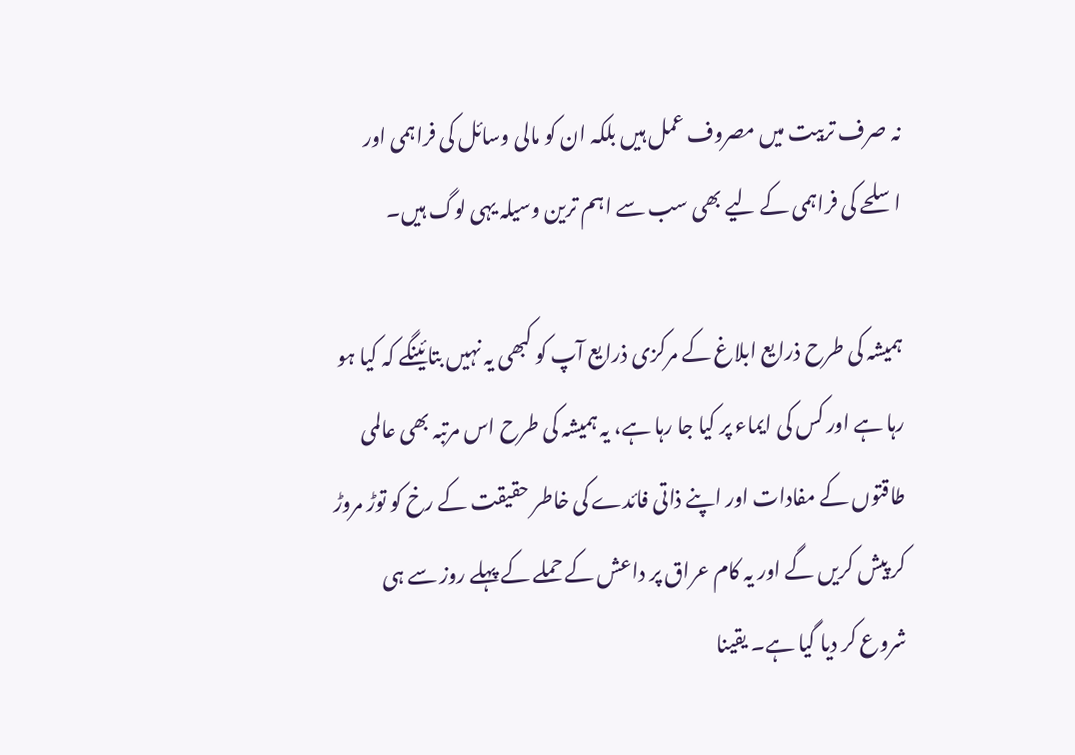نہ صرف تربیت میں مصروف عمل ہیں بلکہ ان کو مالی وسائل کی فراہمی اور اسلحے کی فراہمی کے لیے بھی سب سے اہم ترین وسیلہ یہی لوگ ہیں۔

ہمیشہ کی طرح ذرایع ابلاغ کے مرکزی ذرایع آپ کو کبھی یہ نہیں بتائینگے کہ کیا ہو رہا ہے اور کس کی ایماء پر کیا جا رہا ہے، یہ ہمیشہ کی طرح اس مرتبہ بھی عالمی طاقتوں کے مفادات اور اپنے ذاتی فائدے کی خاطر حقیقت کے رخ کو توڑ مروڑ کر پیش کریں گے اور یہ کام عراق پر داعش کے حملے کے پہلے روز سے ہی شروع کر دیا گیا ہے۔ یقینا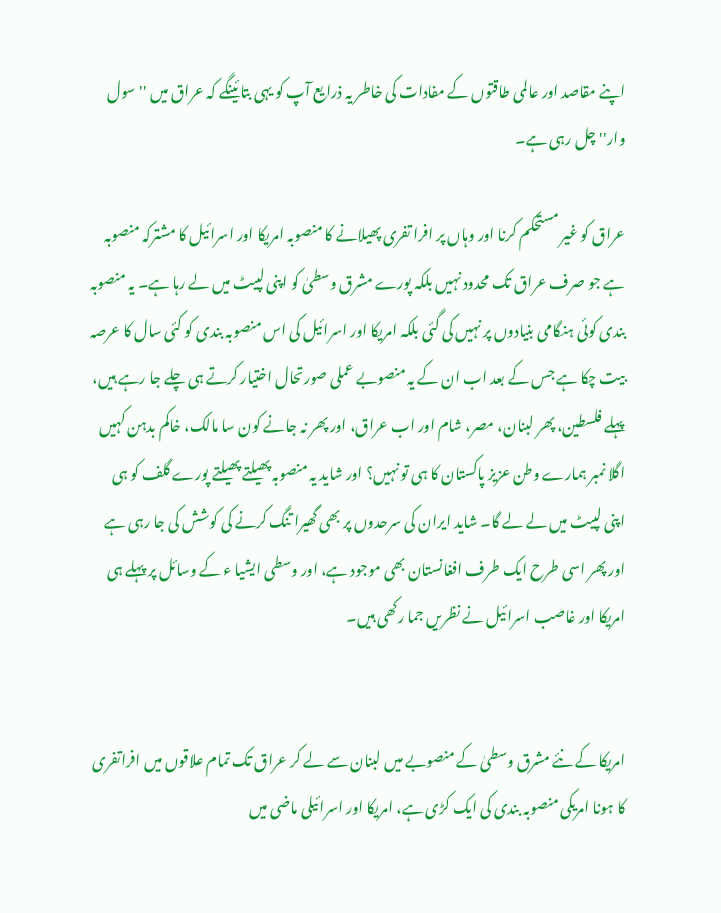اپنے مقاصد اور عالمی طاقتوں کے مفادات کی خاطر یہ ذرایع آپ کو یہی بتائینگے کہ عراق میں ''سول وار'' چل رہی ہے۔

عراق کو غیر مستحکم کرنا اور وہاں پر افرا تفری پھیلانے کا منصوبہ امریکا اور اسرائیل کا مشترکہ منصوبہ ہے جو صرف عراق تک محدود نہیں بلکہ پورے مشرق وسطیٰ کو اپنی لپیٹ میں لے رہا ہے۔ یہ منصوبہ بندی کوئی ہنگامی بنیادوں پر نہیں کی گئی بلکہ امریکا اور اسرائیل کی اس منصوبہ بندی کو کئی سال کا عرصہ بیت چکا ہے جس کے بعد اب ان کے یہ منصوبے عملی صورتحال اختیار کرتے ہی چلے جا رہے ہیں، پہلے فلسطین، پھر لبنان، مصر، شام اور اب عراق، اور پھر نہ جانے کون سا مالک، خاکم بدہن کہیں اگلا نمبر ہمارے وطن عزیز پاکستان کا ہی تو نہیں؟ اور شاید یہ منصوبہ پھیلتے پھیلتے پورے گلف کو ہی اپنی لپیٹ میں لے لے گا۔ شاید ایران کی سرحدوں پر بھی گھیرا تنگ کرنے کی کوشش کی جا رہی ہے اور پھر اسی طرح ایک طرف افغانستان بھی موجود ہے، اور وسطی ایشیا ء کے وسائل پر پہلے ہی امریکا اور غاصب اسرائیل نے نظریں جما رکھی ہیں۔


امریکا کے نئے مشرق وسطیٰ کے منصوبے میں لبنان سے لے کر عراق تک تمام علاقوں میں افراتفری کا ہونا امریکی منصوبہ بندی کی ایک کڑی ہے، امریکا اور اسرائیلی ماضی میں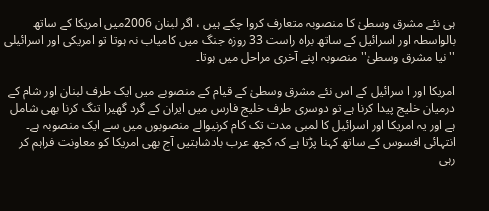ہی نئے مشرق وسطیٰ کا منصوبہ متعارف کروا چکے ہیں ، اگر لبنان 2006میں امریکا کے ساتھ بالواسطہ اور اسرائیل کے ساتھ براہ راست 33 روزہ جنگ میں کامیاب نہ ہوتا تو امریکی اور اسرائیلی ''نیا مشرق وسطیٰ'' منصوبہ اپنے آخری مراحل میں ہوتا۔

امریکا اور ا سرائیل کے اس نئے مشرق وسطیٰ کے قیام کے منصوبے میں ایک طرف لبنان اور شام کے درمیان خلیج پیدا کرنا ہے تو دوسری طرف خلیج فارس میں ایران کے گرد گھیرا تنگ کرنا بھی شامل ہے اور یہ امریکا اور اسرائیل کا لمبی مدت تک کام کرنیوالے منصوبوں میں سے ایک منصوبہ ہے۔ انتہائی افسوس کے ساتھ کہنا پڑتا ہے کہ کچھ عرب بادشاہتیں آج بھی امریکا کو معاونت فراہم کر رہی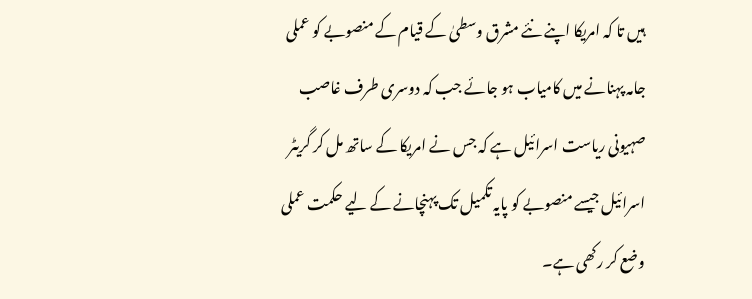ہیں تا کہ امریکا اپنے نئے مشرق وسطیٰ کے قیام کے منصوبے کو عملی جامہ پہنانے میں کامیاب ہو جائے جب کہ دوسری طرف غاصب صہیونی ریاست اسرائیل ہے کہ جس نے امریکا کے ساتھ مل کر گریٹر اسرائیل جیسے منصوبے کو پایہ تکمیل تک پہنچانے کے لیے حکمت عملی وضع کر رکھی ہے۔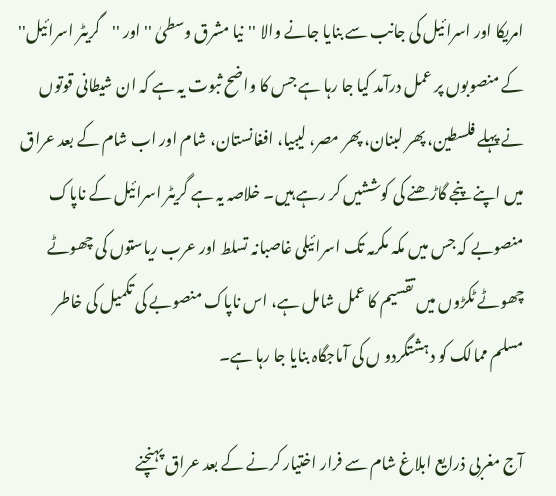امریکا اور اسرائیل کی جانب سے بنایا جانے والا ''نیا مشرق وسطیٰ '' اور ''گریٹر اسرائیل'' کے منصوبوں پر عمل درآمد کیا جا رہا ہے جس کا واضح ثبوت یہ ہے کہ ان شیطانی قوتوں نے پہلے فلسطین، پھر لبنان، پھر مصر، لیبیا، افغانستان، شام اور اب شام کے بعد عراق میں اپنے پنجے گاڑھنے کی کوششیں کر رہے ہیں۔ خلاصہ یہ ہے گریٹر اسرائیل کے ناپاک منصوبے کہ جس میں مکہ مکرمہ تک اسرائیلی غاصبانہ تسلط اور عرب ریاستوں کی چھوٹے چھوٹے ٹکڑوں میں تقسیم کا عمل شامل ہے، اس ناپاک منصوبے کی تکمیل کی خاطر مسلم ممالک کو دہشتگردو ں کی آماجگاہ بنایا جا رہا ہے۔

آج مغربی ذرایع ابلاغ شام سے فرار اختیار کرنے کے بعد عراق پہنچنے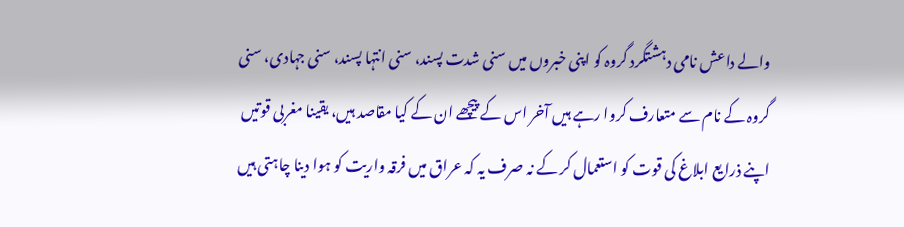والے داعش نامی دہشتگرد گروہ کو اپنی خبروں میں سنی شدت پسند، سنی انتہا پسند، سنی جہادی، سنی گروہ کے نام سے متعارف کروا رہے ہیں آخر اس کے پیچھے ان کے کیا مقاصد ہیں، یقینا مغربی قوتیں اپنے ذرایع ابلاغ کی قوت کو استعمال کر کے نہ صرف یہ کہ عراق میں فرقہ واریت کو ہوا دینا چاہتی ہیں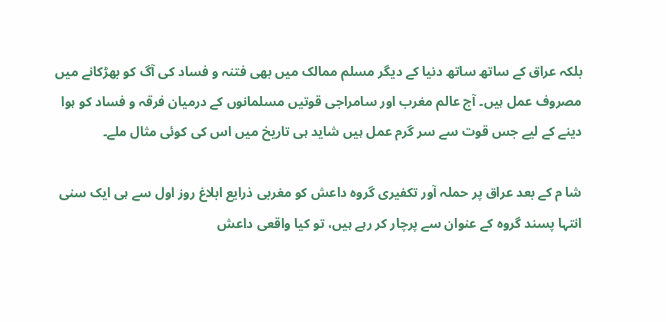بلکہ عراق کے ساتھ ساتھ دنیا کے دیگر مسلم ممالک میں بھی فتنہ و فساد کی آگ کو بھڑکانے میں مصروف عمل ہیں۔ آج عالم مغرب اور سامراجی قوتیں مسلمانوں کے درمیان فرقہ و فساد کو ہوا دینے کے لیے جس قوت سے سر گرم عمل ہیں شاید ہی تاریخ میں اس کی کوئی مثال ملے۔

شا م کے بعد عراق پر حملہ آور تکفیری گروہ داعش کو مغربی ذرایع ابلاغ روز اول سے ہی ایک سنی انتہا پسند گروہ کے عنوان سے پرچار کر رہے ہیں، تو کیا واقعی داعش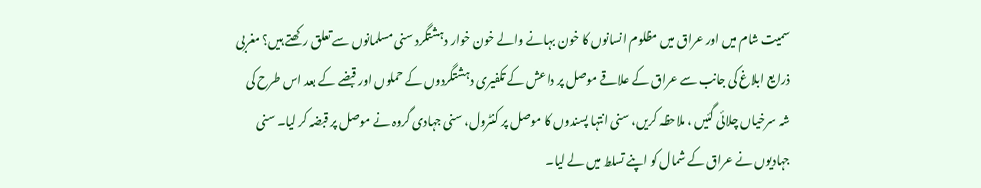سمیت شام میں اور عراق میں مظلوم انسانوں کا خون بہانے والے خون خوار دہشتگرد سنی مسلمانوں سے تعلق رکھتے ہیں؟ مغربی ذرایع ابلاغ کی جانب سے عراق کے علاقے موصل پر داعش کے تکفیری دہشتگردوں کے حملوں اور قبضے کے بعد اس طرح کی شہ سرخیاں چلائی گئیں ، ملاحظہ کریں، سنی انتہا پسندوں کا موصل پر کنٹرول، سنی جہادی گروہ نے موصل پر قبضہ کر لیا۔ سنی جہادیوں نے عراق کے شمال کو اپنے تسلط میں لے لیا۔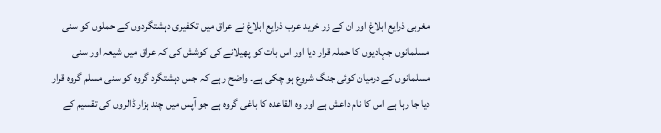مغربی ذرایع ابلاغ اور ان کے زر خرید عرب ذرایع ابلاغ نے عراق میں تکفیری دہشتگردوں کے حملوں کو سنی مسلمانوں جہادیوں کا حملہ قرار دیا اور اس بات کو پھیلانے کی کوشش کی کہ عراق میں شیعہ اور سنی مسلمانوں کے درمیان کوئی جنگ شروع ہو چکی ہے۔ واضح رہے کہ جس دہشتگرد گروہ کو سنی مسلم گروہ قرار دیا جا رہا ہے اس کا نام داعش ہے اور وہ القاعدہ کا باغی گروہ ہے جو آپس میں چند ہزار ڈالروں کی تقسیم کے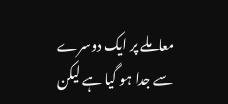معاملے پر ایک دوسرے سے جدا ہو گیا ہے لیکن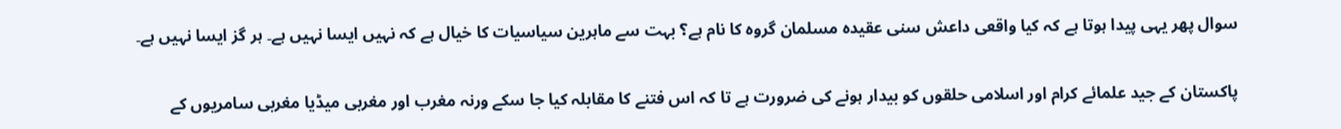سوال پھر یہی پیدا ہوتا ہے کہ کیا واقعی داعش سنی عقیدہ مسلمان گروہ کا نام ہے؟ بہت سے ماہرین سیاسیات کا خیال ہے کہ نہیں ایسا نہیں ہے۔ ہر گز ایسا نہیں ہے۔

پاکستان کے جید علمائے کرام اور اسلامی حلقوں کو بیدار ہونے کی ضرورت ہے تا کہ اس فتنے کا مقابلہ کیا جا سکے ورنہ مغرب اور مغربی میڈیا مغربی سامریوں کے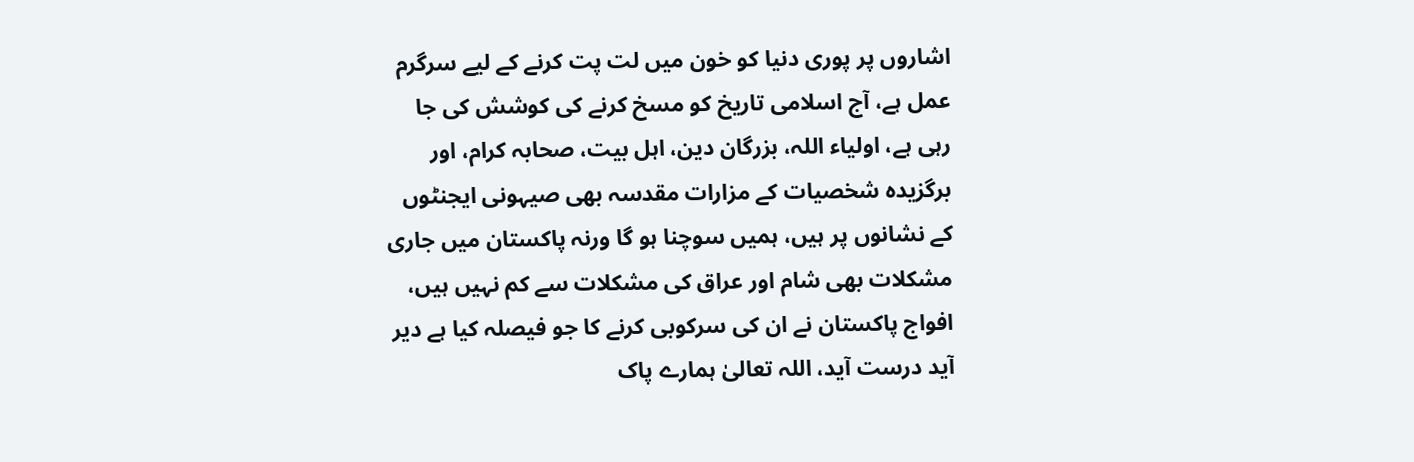اشاروں پر پوری دنیا کو خون میں لت پت کرنے کے لیے سرگرم عمل ہے، آج اسلامی تاریخ کو مسخ کرنے کی کوشش کی جا رہی ہے، اولیاء اللہ، بزرگان دین، اہل بیت، صحابہ کرام، اور برگزیدہ شخصیات کے مزارات مقدسہ بھی صیہونی ایجنٹوں کے نشانوں پر ہیں، ہمیں سوچنا ہو گا ورنہ پاکستان میں جاری مشکلات بھی شام اور عراق کی مشکلات سے کم نہیں ہیں، افواج پاکستان نے ان کی سرکوبی کرنے کا جو فیصلہ کیا ہے دیر آید درست آید، اللہ تعالیٰ ہمارے پاک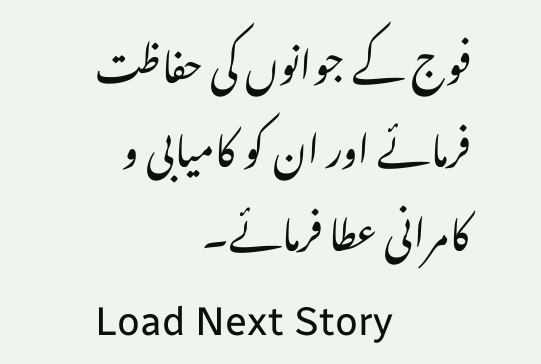فوج کے جوانوں کی حفاظت فرمائے اور ان کو کامیابی و کامرانی عطا فرمائے۔
Load Next Story